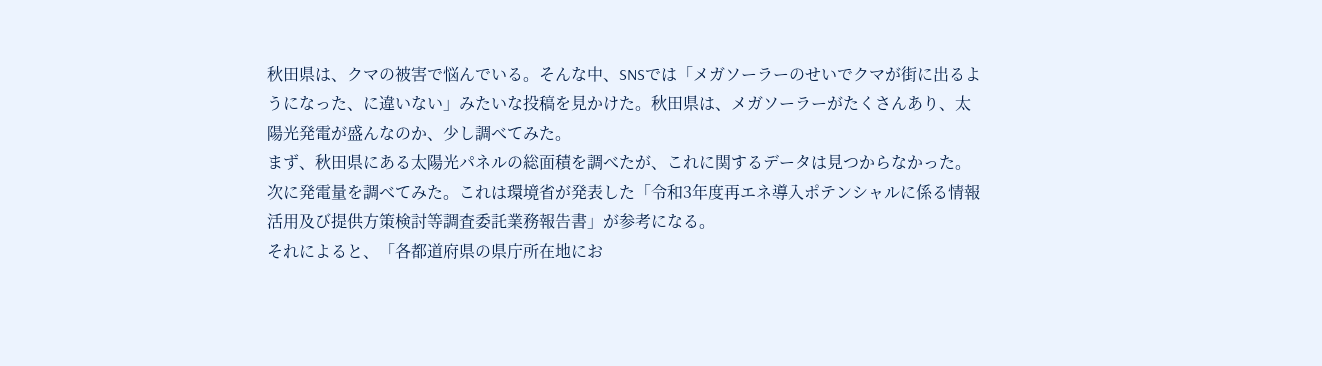秋田県は、クマの被害で悩んでいる。そんな中、SNSでは「メガソーラーのせいでクマが街に出るようになった、に違いない」みたいな投稿を見かけた。秋田県は、メガソーラーがたくさんあり、太陽光発電が盛んなのか、少し調べてみた。
まず、秋田県にある太陽光パネルの総面積を調べたが、これに関するデータは見つからなかった。
次に発電量を調べてみた。これは環境省が発表した「令和3年度再エネ導入ポテンシャルに係る情報活用及び提供方策検討等調査委託業務報告書」が参考になる。
それによると、「各都道府県の県庁所在地にお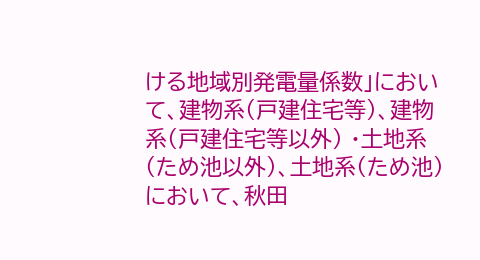ける地域別発電量係数」において、建物系(戸建住宅等)、建物系(戸建住宅等以外) ・土地系(ため池以外)、土地系(ため池)において、秋田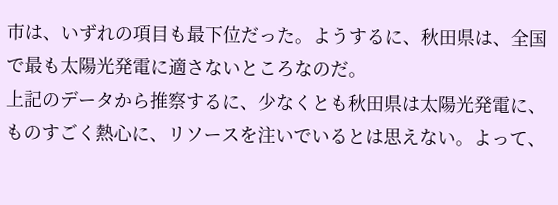市は、いずれの項目も最下位だった。ようするに、秋田県は、全国で最も太陽光発電に適さないところなのだ。
上記のデータから推察するに、少なくとも秋田県は太陽光発電に、ものすごく熱心に、リソースを注いでいるとは思えない。よって、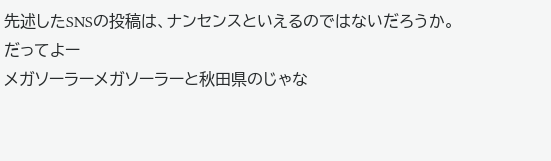先述したSNSの投稿は、ナンセンスといえるのではないだろうか。
だってよー
メガソーラーメガソーラーと秋田県のじゃな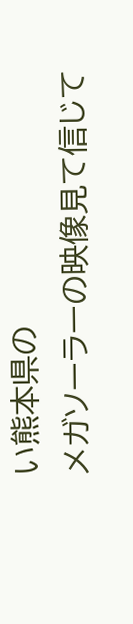い熊本県の
メガソーラーの映像見て信じて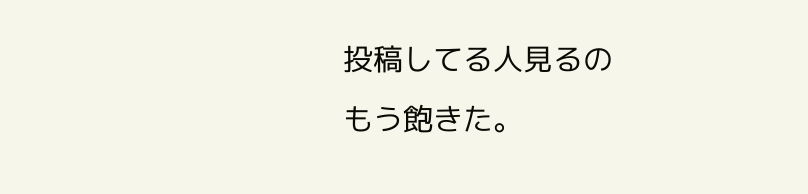投稿してる人見るの
もう飽きた。